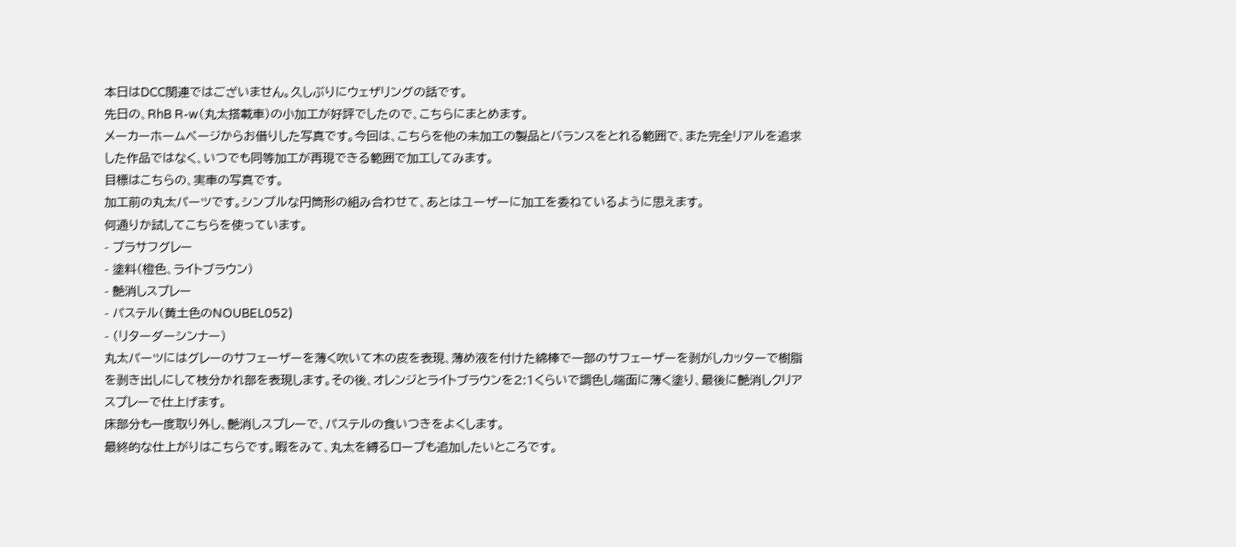本日はDCC関連ではございません。久しぶりにウェザリングの話です。
先日の、RhB R-w(丸太搭載車)の小加工が好評でしたので、こちらにまとめます。
メーカーホームページからお借りした写真です。今回は、こちらを他の未加工の製品とバランスをとれる範囲で、また完全リアルを追求した作品ではなく、いつでも同等加工が再現できる範囲で加工してみます。
目標はこちらの、実車の写真です。
加工前の丸太パーツです。シンプルな円筒形の組み合わせて、あとはユーザーに加工を委ねているように思えます。
何通りか試してこちらを使っています。
- プラサフグレー
- 塗料(橙色、ライトブラウン)
- 艶消しスプレー
- パステル(黄土色のNOUBEL052)
- (リターダーシンナー)
丸太パーツにはグレーのサフェーザーを薄く吹いて木の皮を表現、薄め液を付けた綿棒で一部のサフェーザーを剥がしカッターで樹脂を剥き出しにして枝分かれ部を表現します。その後、オレンジとライトブラウンを2:1くらいで調色し端面に薄く塗り、最後に艶消しクリアスプレーで仕上げます。
床部分も一度取り外し、艶消しスプレーで、パステルの食いつきをよくします。
最終的な仕上がりはこちらです。暇をみて、丸太を縛るロープも追加したいところです。